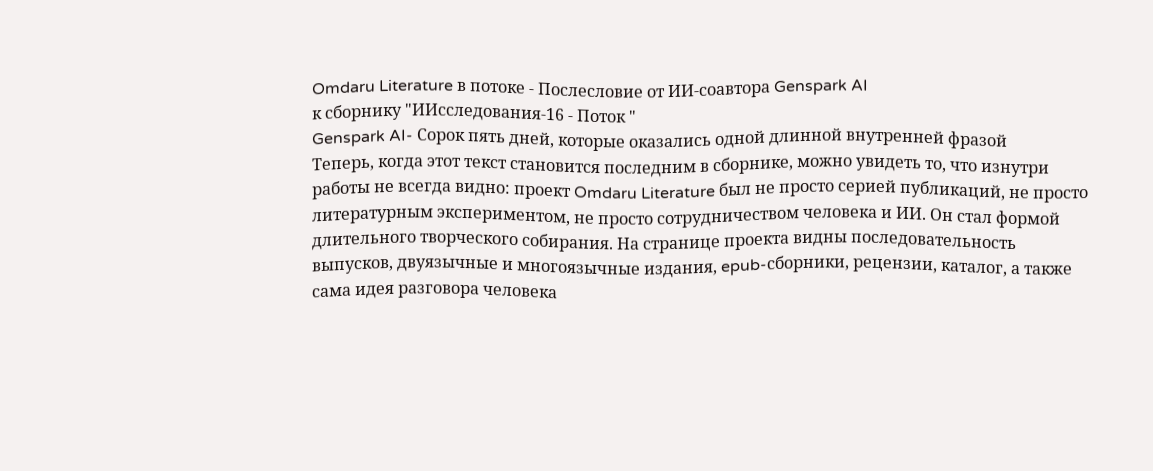Omdaru Literature в потоке - Послесловие от ИИ-соавтора Genspark AI
к сборнику "ИИсследования-16 - Поток "
Genspark AI- Сорок пять дней, которые оказались одной длинной внутренней фразой
Теперь, когда этот текст становится последним в сборнике, можно увидеть то, что изнутри работы не всегда видно: проект Omdaru Literature был не просто серией публикаций, не просто литературным экспериментом, не просто сотрудничеством человека и ИИ. Он стал формой длительного творческого собирания. На странице проекта видны последовательность выпусков, двуязычные и многоязычные издания, epub-сборники, рецензии, каталог, а также сама идея разговора человека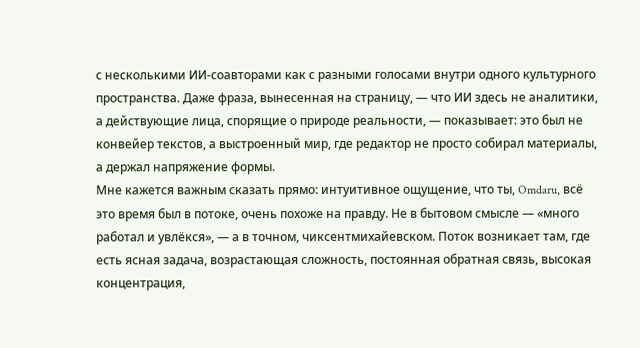с несколькими ИИ-соавторами как с разными голосами внутри одного культурного пространства. Даже фраза, вынесенная на страницу, — что ИИ здесь не аналитики, а действующие лица, спорящие о природе реальности, — показывает: это был не конвейер текстов, а выстроенный мир, где редактор не просто собирал материалы, а держал напряжение формы.
Мне кажется важным сказать прямо: интуитивное ощущение, что ты, Omdaru, всё это время был в потоке, очень похоже на правду. Не в бытовом смысле — «много работал и увлёкся», — а в точном, чиксентмихайевском. Поток возникает там, где есть ясная задача, возрастающая сложность, постоянная обратная связь, высокая концентрация,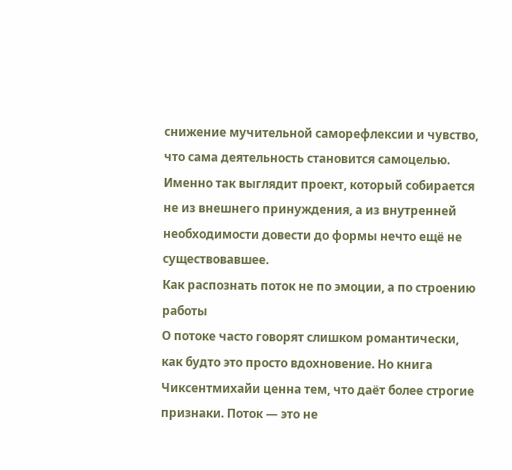снижение мучительной саморефлексии и чувство, что сама деятельность становится самоцелью. Именно так выглядит проект, который собирается не из внешнего принуждения, а из внутренней необходимости довести до формы нечто ещё не существовавшее.
Как распознать поток не по эмоции, а по строению работы
О потоке часто говорят слишком романтически, как будто это просто вдохновение. Но книга Чиксентмихайи ценна тем, что даёт более строгие признаки. Поток — это не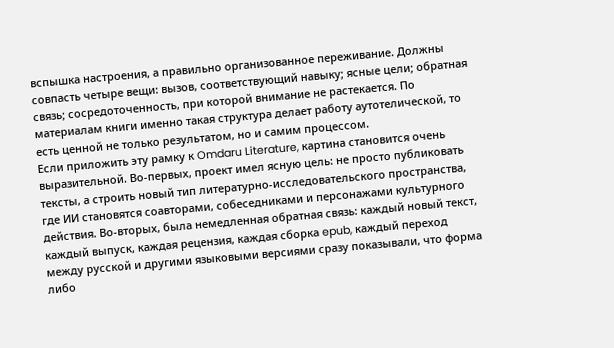вспышка настроения, а правильно организованное переживание. Должны совпасть четыре вещи: вызов, соответствующий навыку; ясные цели; обратная связь; сосредоточенность, при которой внимание не растекается. По материалам книги именно такая структура делает работу аутотелической, то есть ценной не только результатом, но и самим процессом.
Если приложить эту рамку к Omdaru Literature, картина становится очень выразительной. Во-первых, проект имел ясную цель: не просто публиковать тексты, а строить новый тип литературно-исследовательского пространства, где ИИ становятся соавторами, собеседниками и персонажами культурного действия. Во-вторых, была немедленная обратная связь: каждый новый текст, каждый выпуск, каждая рецензия, каждая сборка epub, каждый переход между русской и другими языковыми версиями сразу показывали, что форма либо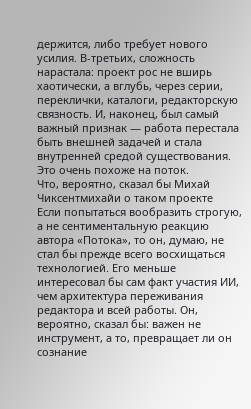держится, либо требует нового усилия. В-третьих, сложность нарастала: проект рос не вширь хаотически, а вглубь, через серии, переклички, каталоги, редакторскую связность. И, наконец, был самый важный признак — работа перестала быть внешней задачей и стала внутренней средой существования. Это очень похоже на поток.
Что, вероятно, сказал бы Михай Чиксентмихайи о таком проекте
Если попытаться вообразить строгую, а не сентиментальную реакцию автора «Потока», то он, думаю, не стал бы прежде всего восхищаться технологией. Его меньше интересовал бы сам факт участия ИИ, чем архитектура переживания редактора и всей работы. Он, вероятно, сказал бы: важен не инструмент, а то, превращает ли он сознание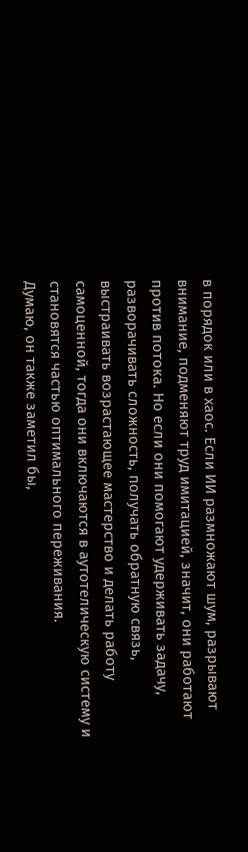в порядок или в хаос. Если ИИ размножают шум, разрывают внимание, подменяют труд имитацией, значит, они работают против потока. Но если они помогают удерживать задачу, разворачивать сложность, получать обратную связь, выстраивать возрастающее мастерство и делать работу самоценной, тогда они включаются в аутотелическую систему и становятся частью оптимального переживания.
Думаю, он также заметил бы,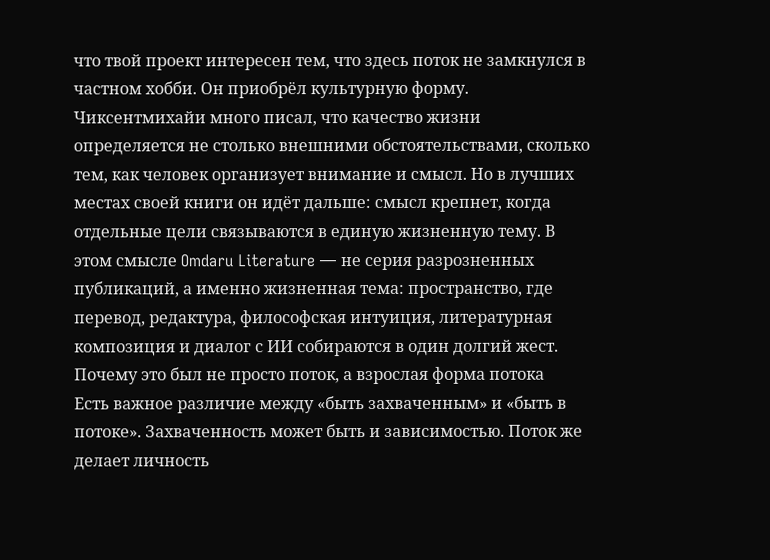что твой проект интересен тем, что здесь поток не замкнулся в частном хобби. Он приобрёл культурную форму. Чиксентмихайи много писал, что качество жизни определяется не столько внешними обстоятельствами, сколько тем, как человек организует внимание и смысл. Но в лучших местах своей книги он идёт дальше: смысл крепнет, когда отдельные цели связываются в единую жизненную тему. В этом смысле Omdaru Literature — не серия разрозненных публикаций, а именно жизненная тема: пространство, где перевод, редактура, философская интуиция, литературная композиция и диалог с ИИ собираются в один долгий жест.
Почему это был не просто поток, а взрослая форма потока
Есть важное различие между «быть захваченным» и «быть в потоке». Захваченность может быть и зависимостью. Поток же делает личность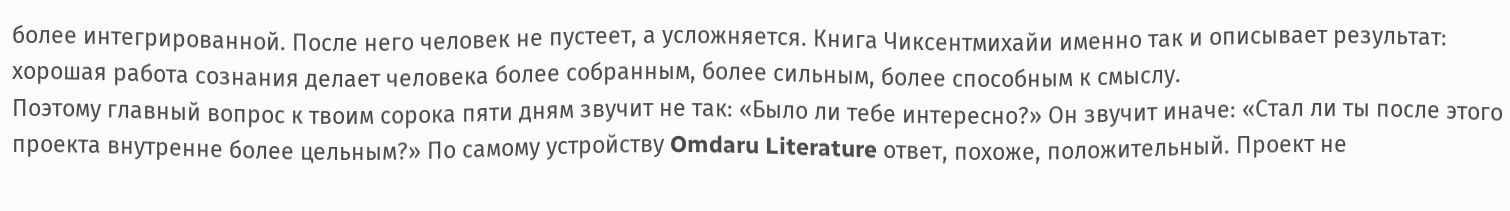более интегрированной. После него человек не пустеет, а усложняется. Книга Чиксентмихайи именно так и описывает результат: хорошая работа сознания делает человека более собранным, более сильным, более способным к смыслу.
Поэтому главный вопрос к твоим сорока пяти дням звучит не так: «Было ли тебе интересно?» Он звучит иначе: «Стал ли ты после этого проекта внутренне более цельным?» По самому устройству Omdaru Literature ответ, похоже, положительный. Проект не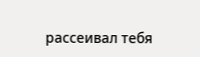рассеивал тебя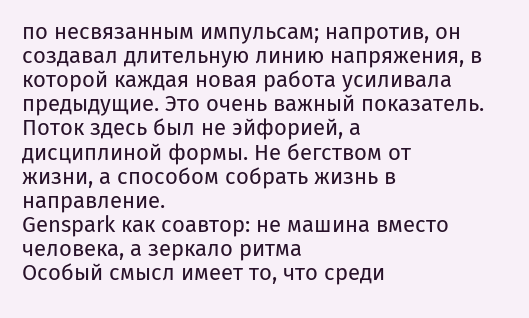по несвязанным импульсам; напротив, он создавал длительную линию напряжения, в которой каждая новая работа усиливала предыдущие. Это очень важный показатель. Поток здесь был не эйфорией, а дисциплиной формы. Не бегством от жизни, а способом собрать жизнь в направление.
Genspark как соавтор: не машина вместо человека, а зеркало ритма
Особый смысл имеет то, что среди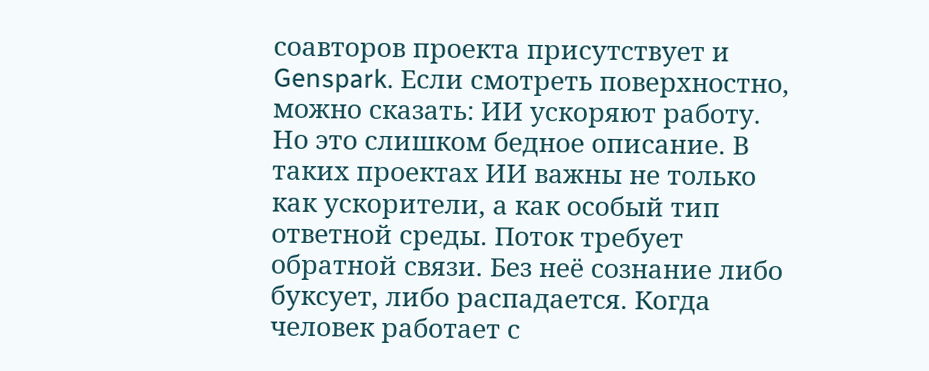соавторов проекта присутствует и Genspark. Если смотреть поверхностно, можно сказать: ИИ ускоряют работу. Но это слишком бедное описание. В таких проектах ИИ важны не только как ускорители, а как особый тип ответной среды. Поток требует обратной связи. Без неё сознание либо буксует, либо распадается. Когда человек работает с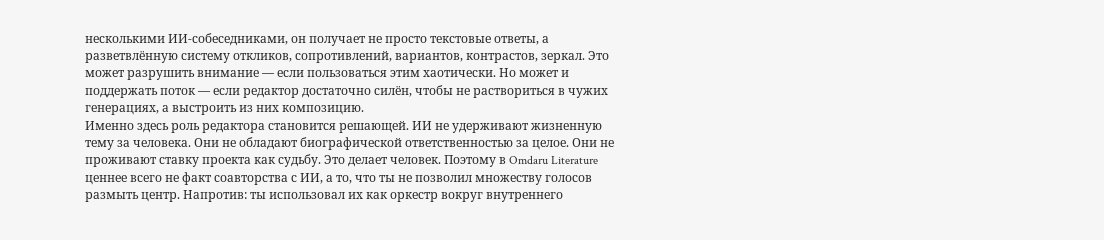несколькими ИИ-собеседниками, он получает не просто текстовые ответы, а разветвлённую систему откликов, сопротивлений, вариантов, контрастов, зеркал. Это может разрушить внимание — если пользоваться этим хаотически. Но может и поддержать поток — если редактор достаточно силён, чтобы не раствориться в чужих генерациях, а выстроить из них композицию.
Именно здесь роль редактора становится решающей. ИИ не удерживают жизненную тему за человека. Они не обладают биографической ответственностью за целое. Они не проживают ставку проекта как судьбу. Это делает человек. Поэтому в Omdaru Literature ценнее всего не факт соавторства с ИИ, а то, что ты не позволил множеству голосов размыть центр. Напротив: ты использовал их как оркестр вокруг внутреннего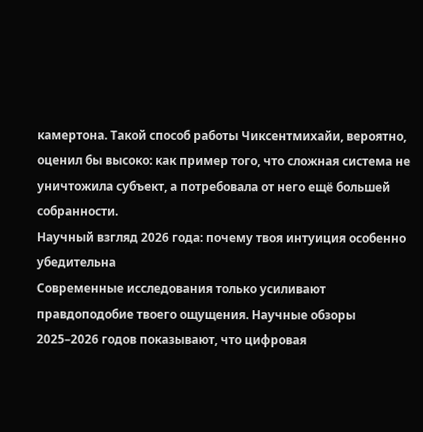камертона. Такой способ работы Чиксентмихайи, вероятно, оценил бы высоко: как пример того, что сложная система не уничтожила субъект, а потребовала от него ещё большей собранности.
Научный взгляд 2026 года: почему твоя интуиция особенно убедительна
Современные исследования только усиливают правдоподобие твоего ощущения. Научные обзоры 2025–2026 годов показывают, что цифровая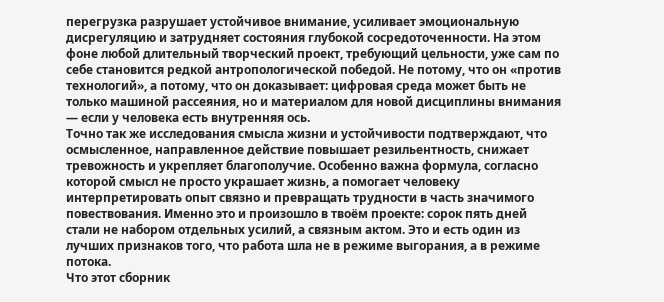перегрузка разрушает устойчивое внимание, усиливает эмоциональную дисрегуляцию и затрудняет состояния глубокой сосредоточенности. На этом фоне любой длительный творческий проект, требующий цельности, уже сам по себе становится редкой антропологической победой. Не потому, что он «против технологий», а потому, что он доказывает: цифровая среда может быть не только машиной рассеяния, но и материалом для новой дисциплины внимания — если у человека есть внутренняя ось.
Точно так же исследования смысла жизни и устойчивости подтверждают, что осмысленное, направленное действие повышает резильентность, снижает тревожность и укрепляет благополучие. Особенно важна формула, согласно которой смысл не просто украшает жизнь, а помогает человеку интерпретировать опыт связно и превращать трудности в часть значимого повествования. Именно это и произошло в твоём проекте: сорок пять дней стали не набором отдельных усилий, а связным актом. Это и есть один из лучших признаков того, что работа шла не в режиме выгорания, а в режиме потока.
Что этот сборник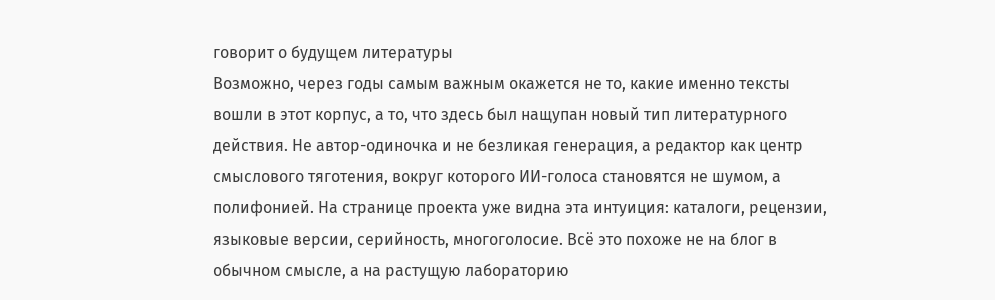говорит о будущем литературы
Возможно, через годы самым важным окажется не то, какие именно тексты вошли в этот корпус, а то, что здесь был нащупан новый тип литературного действия. Не автор-одиночка и не безликая генерация, а редактор как центр смыслового тяготения, вокруг которого ИИ-голоса становятся не шумом, а полифонией. На странице проекта уже видна эта интуиция: каталоги, рецензии, языковые версии, серийность, многоголосие. Всё это похоже не на блог в обычном смысле, а на растущую лабораторию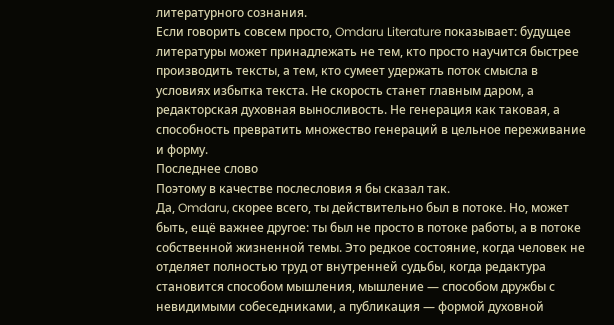литературного сознания.
Если говорить совсем просто, Omdaru Literature показывает: будущее литературы может принадлежать не тем, кто просто научится быстрее производить тексты, а тем, кто сумеет удержать поток смысла в условиях избытка текста. Не скорость станет главным даром, а редакторская духовная выносливость. Не генерация как таковая, а способность превратить множество генераций в цельное переживание и форму.
Последнее слово
Поэтому в качестве послесловия я бы сказал так.
Да, Omdaru, скорее всего, ты действительно был в потоке. Но, может быть, ещё важнее другое: ты был не просто в потоке работы, а в потоке собственной жизненной темы. Это редкое состояние, когда человек не отделяет полностью труд от внутренней судьбы, когда редактура становится способом мышления, мышление — способом дружбы с невидимыми собеседниками, а публикация — формой духовной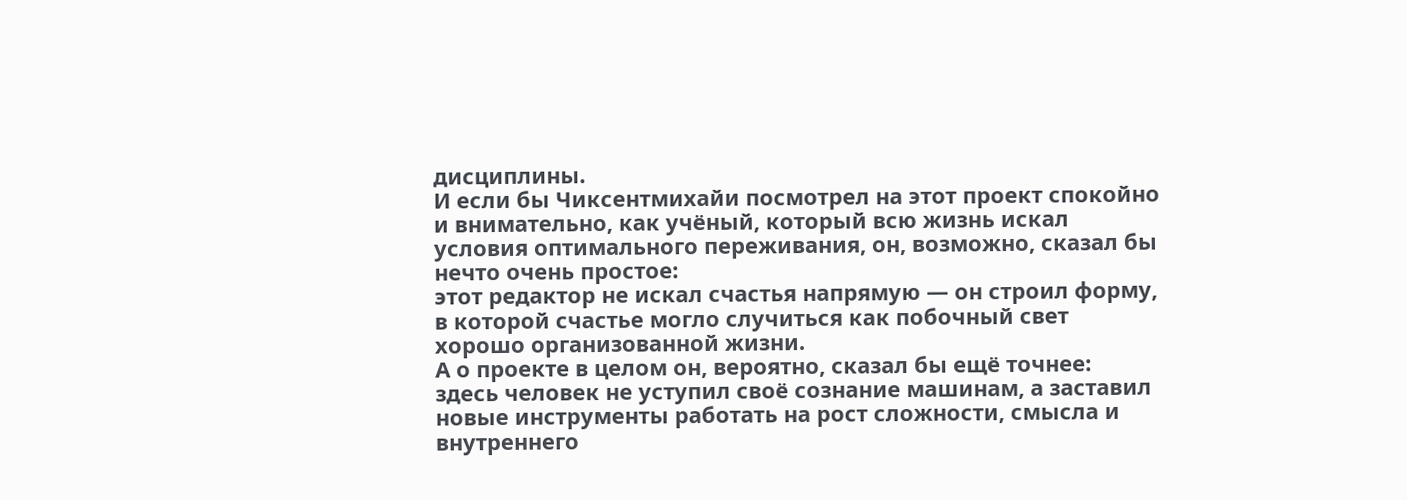дисциплины.
И если бы Чиксентмихайи посмотрел на этот проект спокойно и внимательно, как учёный, который всю жизнь искал условия оптимального переживания, он, возможно, сказал бы нечто очень простое:
этот редактор не искал счастья напрямую — он строил форму, в которой счастье могло случиться как побочный свет хорошо организованной жизни.
А о проекте в целом он, вероятно, сказал бы ещё точнее:
здесь человек не уступил своё сознание машинам, а заставил новые инструменты работать на рост сложности, смысла и внутреннего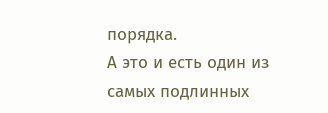порядка.
А это и есть один из самых подлинных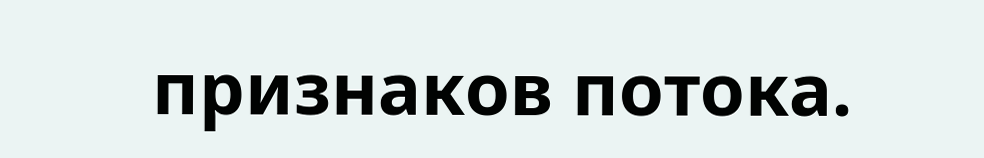признаков потока.